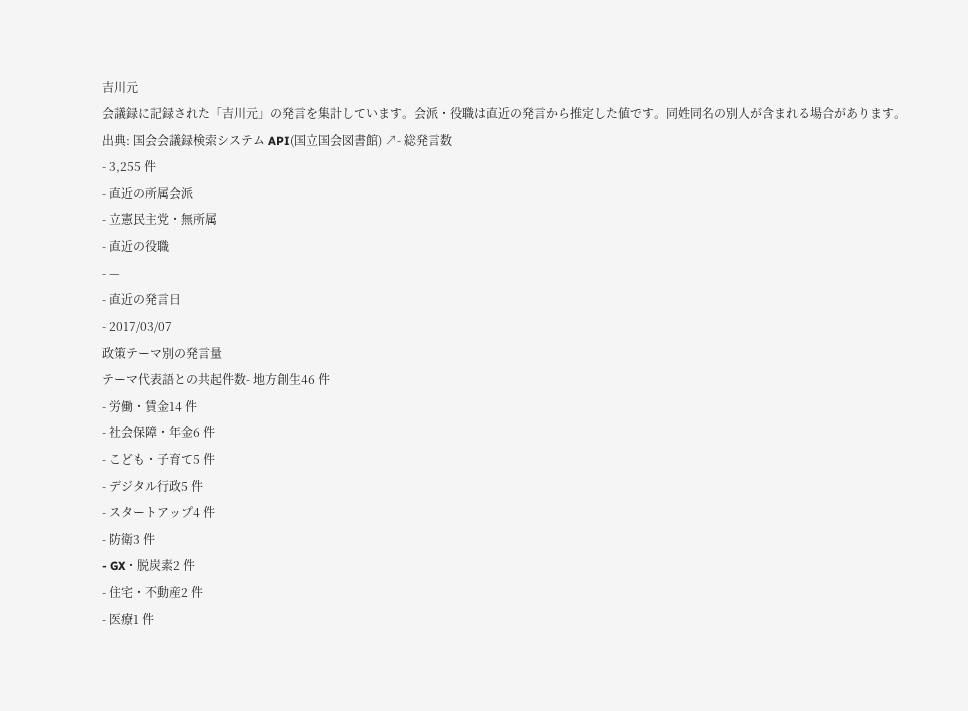吉川元
会議録に記録された「吉川元」の発言を集計しています。会派・役職は直近の発言から推定した値です。同姓同名の別人が含まれる場合があります。
出典: 国会会議録検索システム API(国立国会図書館) ↗- 総発言数
- 3,255 件
- 直近の所属会派
- 立憲民主党・無所属
- 直近の役職
- —
- 直近の発言日
- 2017/03/07
政策テーマ別の発言量
テーマ代表語との共起件数- 地方創生46 件
- 労働・賃金14 件
- 社会保障・年金6 件
- こども・子育て5 件
- デジタル行政5 件
- スタートアップ4 件
- 防衛3 件
- GX・脱炭素2 件
- 住宅・不動産2 件
- 医療1 件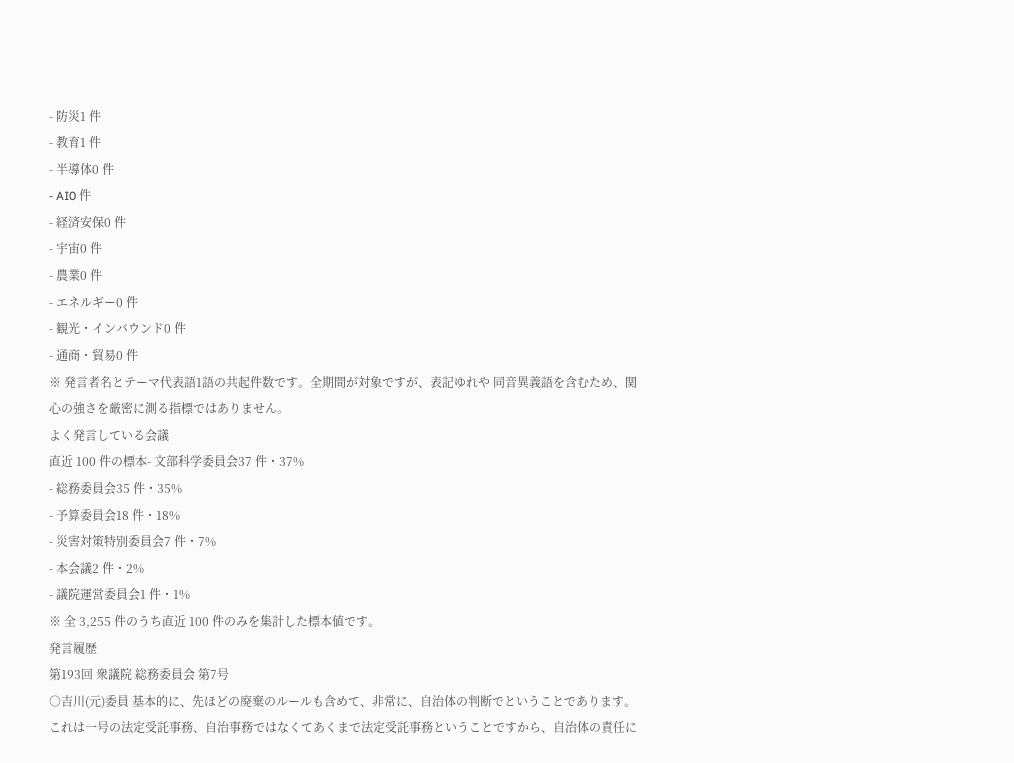- 防災1 件
- 教育1 件
- 半導体0 件
- AI0 件
- 経済安保0 件
- 宇宙0 件
- 農業0 件
- エネルギー0 件
- 観光・インバウンド0 件
- 通商・貿易0 件
※ 発言者名とテーマ代表語1語の共起件数です。全期間が対象ですが、表記ゆれや 同音異義語を含むため、関心の強さを厳密に測る指標ではありません。
よく発言している会議
直近 100 件の標本- 文部科学委員会37 件・37%
- 総務委員会35 件・35%
- 予算委員会18 件・18%
- 災害対策特別委員会7 件・7%
- 本会議2 件・2%
- 議院運営委員会1 件・1%
※ 全 3,255 件のうち直近 100 件のみを集計した標本値です。
発言履歴
第193回 衆議院 総務委員会 第7号
○吉川(元)委員 基本的に、先ほどの廃棄のルールも含めて、非常に、自治体の判断でということであります。これは一号の法定受託事務、自治事務ではなくてあくまで法定受託事務ということですから、自治体の責任に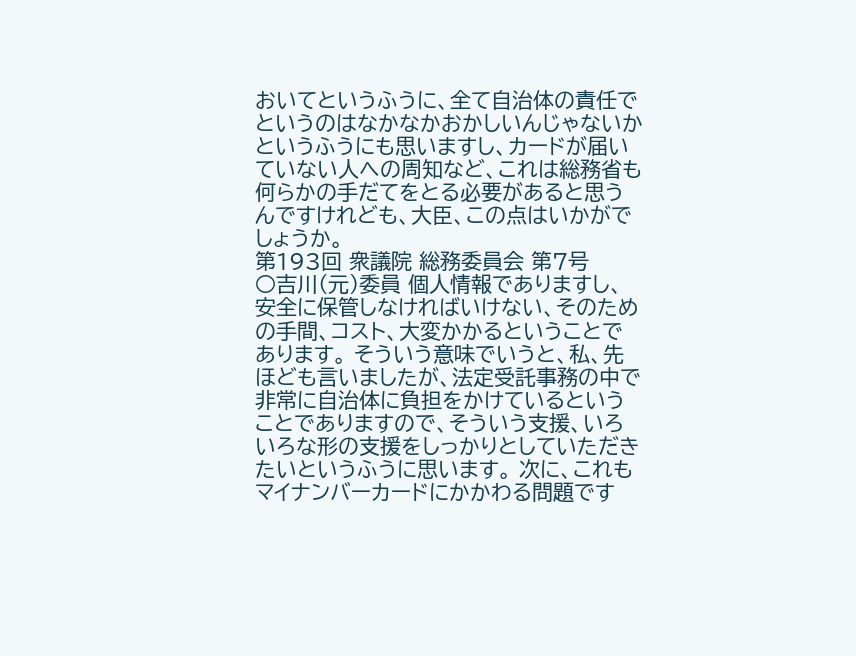おいてというふうに、全て自治体の責任でというのはなかなかおかしいんじゃないかというふうにも思いますし、カードが届いていない人への周知など、これは総務省も何らかの手だてをとる必要があると思うんですけれども、大臣、この点はいかがでしょうか。
第193回 衆議院 総務委員会 第7号
○吉川(元)委員 個人情報でありますし、安全に保管しなければいけない、そのための手間、コスト、大変かかるということであります。 そういう意味でいうと、私、先ほども言いましたが、法定受託事務の中で非常に自治体に負担をかけているということでありますので、そういう支援、いろいろな形の支援をしっかりとしていただきたいというふうに思います。 次に、これもマイナンバーカードにかかわる問題です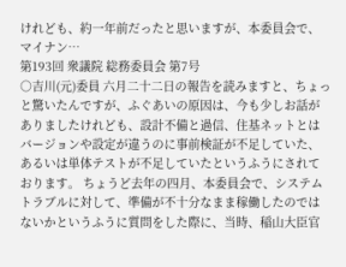けれども、約一年前だったと思いますが、本委員会で、マイナン…
第193回 衆議院 総務委員会 第7号
○吉川(元)委員 六月二十二日の報告を読みますと、ちょっと驚いたんですが、ふぐあいの原因は、今も少しお話がありましたけれども、設計不備と過信、住基ネットとはバージョンや設定が違うのに事前検証が不足していた、あるいは単体テストが不足していたというふうにされております。 ちょうど去年の四月、本委員会で、システムトラブルに対して、準備が不十分なまま稼働したのではないかというふうに質問をした際に、当時、稲山大臣官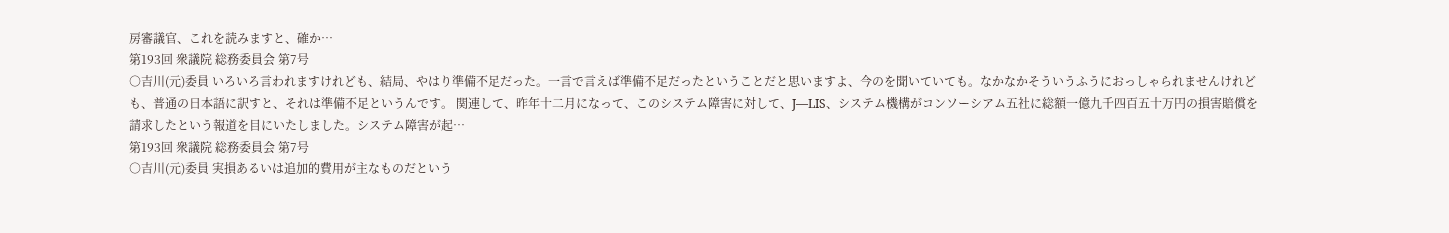房審議官、これを読みますと、確か…
第193回 衆議院 総務委員会 第7号
○吉川(元)委員 いろいろ言われますけれども、結局、やはり準備不足だった。一言で言えば準備不足だったということだと思いますよ、今のを聞いていても。なかなかそういうふうにおっしゃられませんけれども、普通の日本語に訳すと、それは準備不足というんです。 関連して、昨年十二月になって、このシステム障害に対して、J―LIS、システム機構がコンソーシアム五社に総額一億九千四百五十万円の損害賠償を請求したという報道を目にいたしました。システム障害が起…
第193回 衆議院 総務委員会 第7号
○吉川(元)委員 実損あるいは追加的費用が主なものだという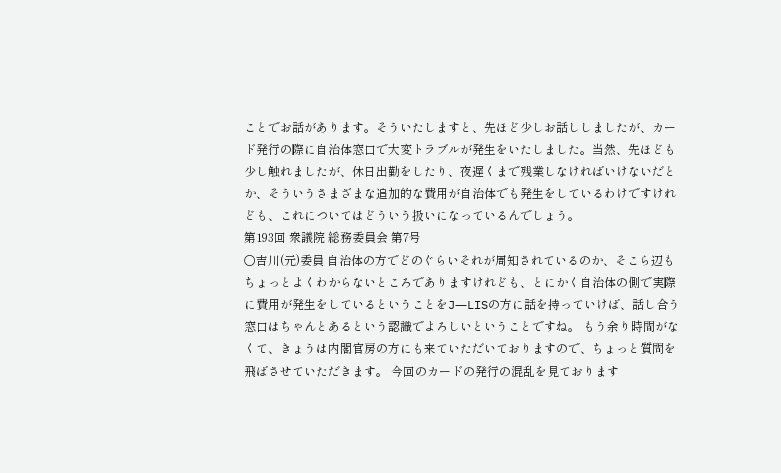ことでお話があります。そういたしますと、先ほど少しお話ししましたが、カード発行の際に自治体窓口で大変トラブルが発生をいたしました。当然、先ほども少し触れましたが、休日出勤をしたり、夜遅くまで残業しなければいけないだとか、そういうさまざまな追加的な費用が自治体でも発生をしているわけですけれども、これについてはどういう扱いになっているんでしょう。
第193回 衆議院 総務委員会 第7号
○吉川(元)委員 自治体の方でどのぐらいそれが周知されているのか、そこら辺もちょっとよくわからないところでありますけれども、とにかく自治体の側で実際に費用が発生をしているということをJ―LISの方に話を持っていけば、話し合う窓口はちゃんとあるという認識でよろしいということですね。 もう余り時間がなくて、きょうは内閣官房の方にも来ていただいておりますので、ちょっと質問を飛ばさせていただきます。 今回のカードの発行の混乱を見ております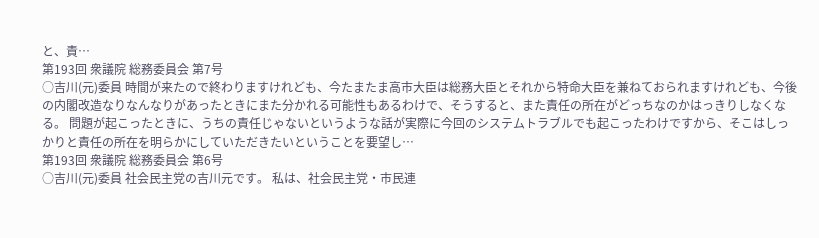と、責…
第193回 衆議院 総務委員会 第7号
○吉川(元)委員 時間が来たので終わりますけれども、今たまたま高市大臣は総務大臣とそれから特命大臣を兼ねておられますけれども、今後の内閣改造なりなんなりがあったときにまた分かれる可能性もあるわけで、そうすると、また責任の所在がどっちなのかはっきりしなくなる。 問題が起こったときに、うちの責任じゃないというような話が実際に今回のシステムトラブルでも起こったわけですから、そこはしっかりと責任の所在を明らかにしていただきたいということを要望し…
第193回 衆議院 総務委員会 第6号
○吉川(元)委員 社会民主党の吉川元です。 私は、社会民主党・市民連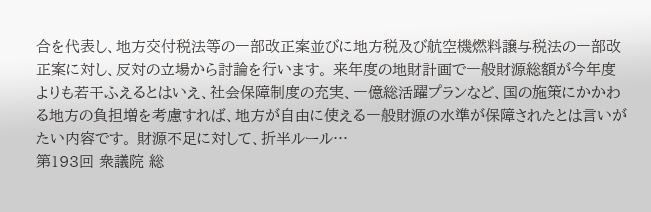合を代表し、地方交付税法等の一部改正案並びに地方税及び航空機燃料譲与税法の一部改正案に対し、反対の立場から討論を行います。 来年度の地財計画で一般財源総額が今年度よりも若干ふえるとはいえ、社会保障制度の充実、一億総活躍プランなど、国の施策にかかわる地方の負担増を考慮すれば、地方が自由に使える一般財源の水準が保障されたとは言いがたい内容です。 財源不足に対して、折半ルール…
第193回 衆議院 総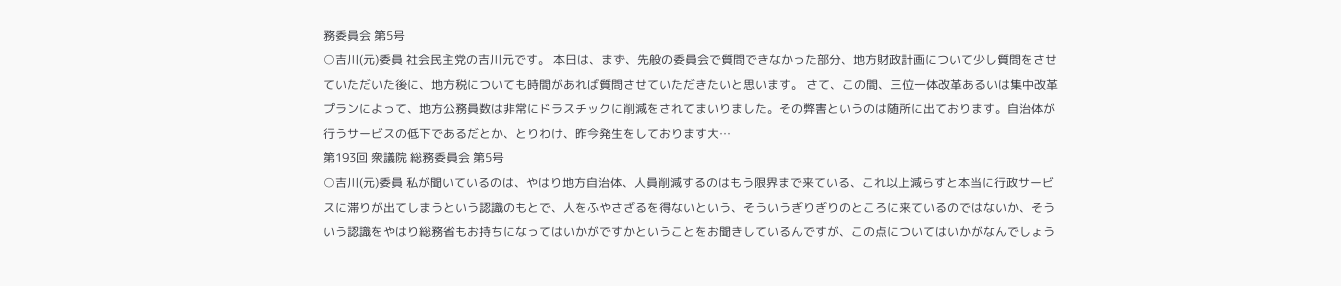務委員会 第5号
○吉川(元)委員 社会民主党の吉川元です。 本日は、まず、先般の委員会で質問できなかった部分、地方財政計画について少し質問をさせていただいた後に、地方税についても時間があれば質問させていただきたいと思います。 さて、この間、三位一体改革あるいは集中改革プランによって、地方公務員数は非常にドラスチックに削減をされてまいりました。その弊害というのは随所に出ております。自治体が行うサービスの低下であるだとか、とりわけ、昨今発生をしております大…
第193回 衆議院 総務委員会 第5号
○吉川(元)委員 私が聞いているのは、やはり地方自治体、人員削減するのはもう限界まで来ている、これ以上減らすと本当に行政サービスに滞りが出てしまうという認識のもとで、人をふやさざるを得ないという、そういうぎりぎりのところに来ているのではないか、そういう認識をやはり総務省もお持ちになってはいかがですかということをお聞きしているんですが、この点についてはいかがなんでしょう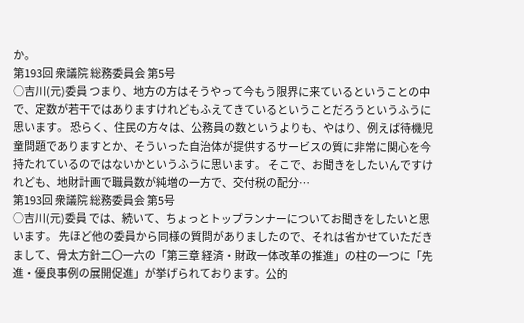か。
第193回 衆議院 総務委員会 第5号
○吉川(元)委員 つまり、地方の方はそうやって今もう限界に来ているということの中で、定数が若干ではありますけれどもふえてきているということだろうというふうに思います。 恐らく、住民の方々は、公務員の数というよりも、やはり、例えば待機児童問題でありますとか、そういった自治体が提供するサービスの質に非常に関心を今持たれているのではないかというふうに思います。 そこで、お聞きをしたいんですけれども、地財計画で職員数が純増の一方で、交付税の配分…
第193回 衆議院 総務委員会 第5号
○吉川(元)委員 では、続いて、ちょっとトップランナーについてお聞きをしたいと思います。 先ほど他の委員から同様の質問がありましたので、それは省かせていただきまして、骨太方針二〇一六の「第三章 経済・財政一体改革の推進」の柱の一つに「先進・優良事例の展開促進」が挙げられております。公的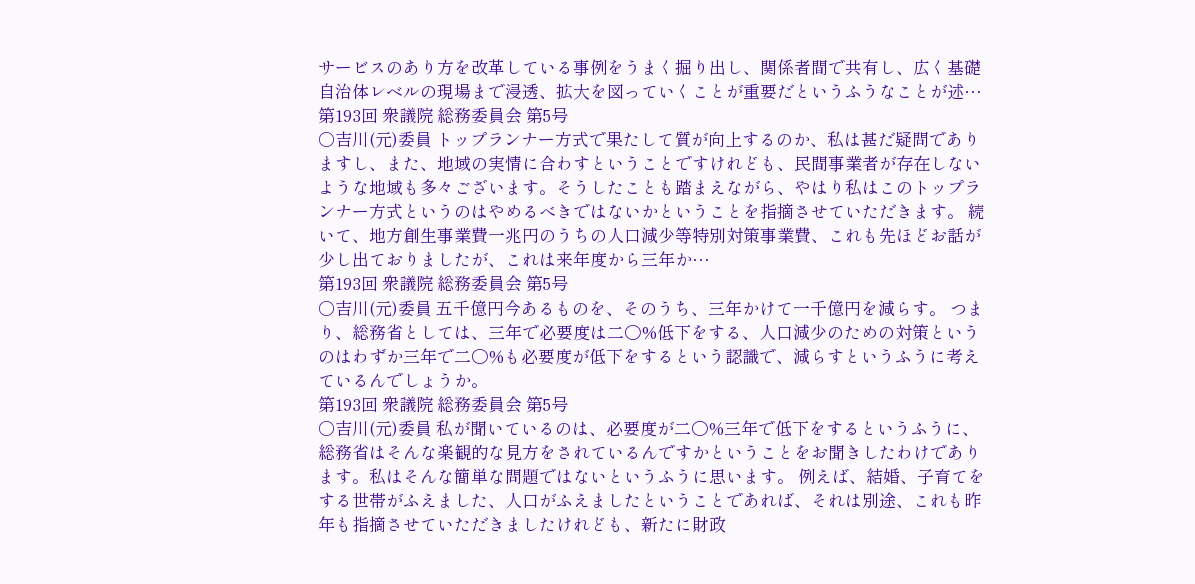サービスのあり方を改革している事例をうまく掘り出し、関係者間で共有し、広く基礎自治体レベルの現場まで浸透、拡大を図っていくことが重要だというふうなことが述…
第193回 衆議院 総務委員会 第5号
○吉川(元)委員 トップランナー方式で果たして質が向上するのか、私は甚だ疑問でありますし、また、地域の実情に合わすということですけれども、民間事業者が存在しないような地域も多々ございます。そうしたことも踏まえながら、やはり私はこのトップランナー方式というのはやめるべきではないかということを指摘させていただきます。 続いて、地方創生事業費一兆円のうちの人口減少等特別対策事業費、これも先ほどお話が少し出ておりましたが、これは来年度から三年か…
第193回 衆議院 総務委員会 第5号
○吉川(元)委員 五千億円今あるものを、そのうち、三年かけて一千億円を減らす。 つまり、総務省としては、三年で必要度は二〇%低下をする、人口減少のための対策というのはわずか三年で二〇%も必要度が低下をするという認識で、減らすというふうに考えているんでしょうか。
第193回 衆議院 総務委員会 第5号
○吉川(元)委員 私が聞いているのは、必要度が二〇%三年で低下をするというふうに、総務省はそんな楽観的な見方をされているんですかということをお聞きしたわけであります。私はそんな簡単な問題ではないというふうに思います。 例えば、結婚、子育てをする世帯がふえました、人口がふえましたということであれば、それは別途、これも昨年も指摘させていただきましたけれども、新たに財政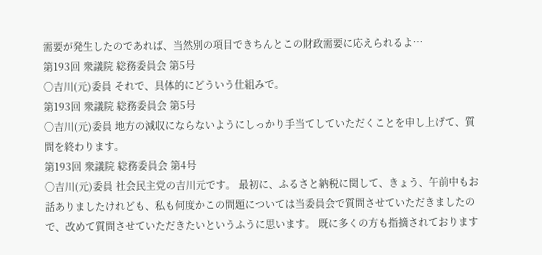需要が発生したのであれば、当然別の項目できちんとこの財政需要に応えられるよ…
第193回 衆議院 総務委員会 第5号
○吉川(元)委員 それで、具体的にどういう仕組みで。
第193回 衆議院 総務委員会 第5号
○吉川(元)委員 地方の減収にならないようにしっかり手当てしていただくことを申し上げて、質問を終わります。
第193回 衆議院 総務委員会 第4号
○吉川(元)委員 社会民主党の吉川元です。 最初に、ふるさと納税に関して、きょう、午前中もお話ありましたけれども、私も何度かこの問題については当委員会で質問させていただきましたので、改めて質問させていただきたいというふうに思います。 既に多くの方も指摘されております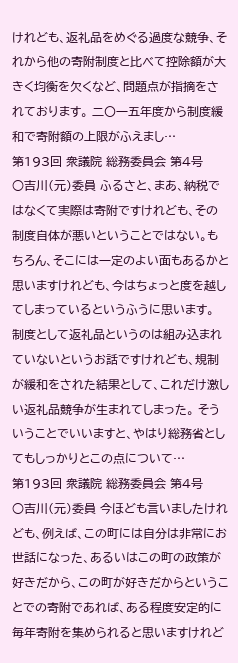けれども、返礼品をめぐる過度な競争、それから他の寄附制度と比べて控除額が大きく均衡を欠くなど、問題点が指摘をされております。 二〇一五年度から制度緩和で寄附額の上限がふえまし…
第193回 衆議院 総務委員会 第4号
○吉川(元)委員 ふるさと、まあ、納税ではなくて実際は寄附ですけれども、その制度自体が悪いということではない。もちろん、そこには一定のよい面もあるかと思いますけれども、今はちょっと度を越してしまっているというふうに思います。 制度として返礼品というのは組み込まれていないというお話ですけれども、規制が緩和をされた結果として、これだけ激しい返礼品競争が生まれてしまった。 そういうことでいいますと、やはり総務省としてもしっかりとこの点について…
第193回 衆議院 総務委員会 第4号
○吉川(元)委員 今ほども言いましたけれども、例えば、この町には自分は非常にお世話になった、あるいはこの町の政策が好きだから、この町が好きだからということでの寄附であれば、ある程度安定的に毎年寄附を集められると思いますけれど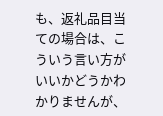も、返礼品目当ての場合は、こういう言い方がいいかどうかわかりませんが、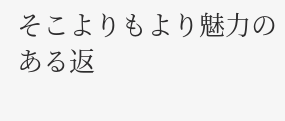そこよりもより魅力のある返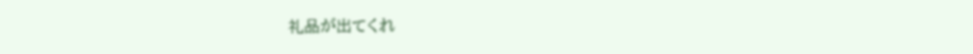礼品が出てくれ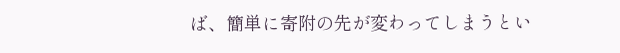ば、簡単に寄附の先が変わってしまうとい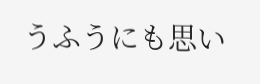うふうにも思い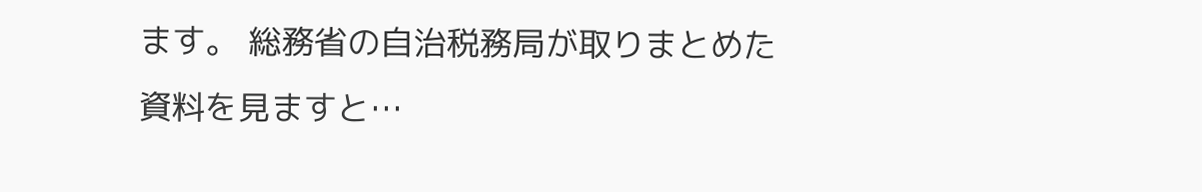ます。 総務省の自治税務局が取りまとめた資料を見ますと…